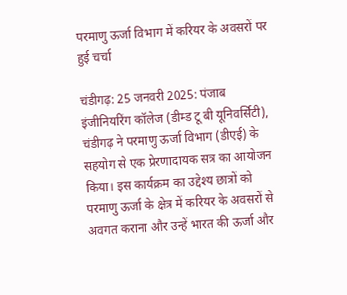परमाणु ऊर्जा विभाग में करियर के अवसरों पर हुई चर्चा

चंडीगढ़: 25 जनवरी 2025: पंजाब इंजीनियरिंग कॉलेज (डीम्ड टू बी यूनिवर्सिटी), चंडीगढ़ ने परमाणु ऊर्जा विभाग (डीएई) के सहयोग से एक प्रेरणादायक सत्र का आयोजन किया। इस कार्यक्रम का उद्देश्य छात्रों को परमाणु ऊर्जा के क्षेत्र में करियर के अवसरों से अवगत कराना और उन्हें भारत की ऊर्जा और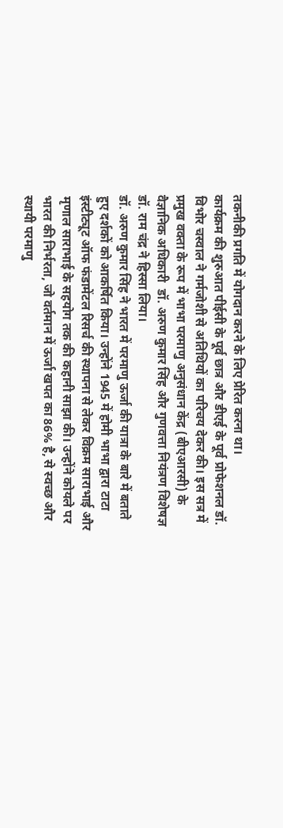तकनीकी प्रगति में योगदान करने के लिए प्रेरित करना था।
कार्यक्रम की शुरुआत पीईसी के पूर्व छात्र और डीएई के पूर्व प्रोफेशनल डॉ. विभोर चस्वाल ने गर्मजोशी से अतिथियों का परिचय देकर की। इस सत्र में प्रमुख वक्ता के रूप में भाभा परमाणु अनुसंधान केंद्र (बीएआरसी) के वैज्ञानिक अधिकारी  डॉ. अरुण कुमार सिंह और गुणवत्ता नियंत्रण विशेषज्ञ डॉ. राम चंद्र ने हिस्सा लिया।
डॉ. अरुण कुमार सिंह ने भारत में परमाणु ऊर्जा की यात्रा के बारे में बताते हुए दर्शकों को आकर्षित किया। उन्होंने 1945 में होमी भाभा द्वारा टाटा इंस्टीट्यूट ऑफ फंडामेंटल रिसर्च की स्थापना से लेकर विक्रम साराभाई और मृणाल साराभाई के सहयोग तक की कहानी साझा की। उन्होंने कोयले पर भारत की निर्भरता, जो वर्तमान में ऊर्जा खपत का 86% है, से स्वच्छ और स्थायी परमाणु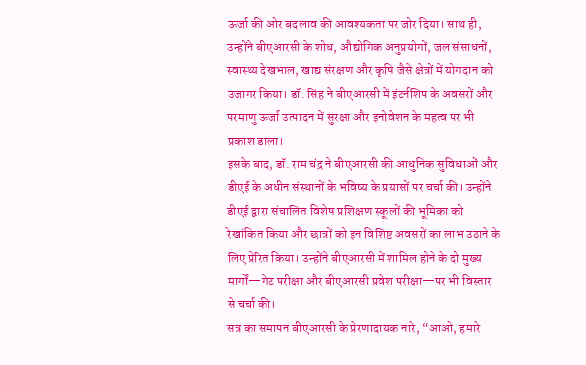ऊर्जा की ओर बदलाव की आवश्यकता पर जोर दिया। साथ ही, उन्होंने बीएआरसी के शोध, औद्योगिक अनुप्रयोगों, जल संसाधनों, स्वास्थ्य देखभाल, खाद्य संरक्षण और कृषि जैसे क्षेत्रों में योगदान को उजागर किया। डॉ. सिंह ने बीएआरसी में इंटर्नशिप के अवसरों और परमाणु ऊर्जा उत्पादन में सुरक्षा और इनोवेशन के महत्व पर भी प्रकाश डाला।
इसके बाद, डॉ. राम चंद्र ने बीएआरसी की आधुनिक सुविधाओं और डीएई के अधीन संस्थानों के भविष्य के प्रयासों पर चर्चा की। उन्होंने डीएई द्वारा संचालित विशेष प्रशिक्षण स्कूलों की भूमिका को रेखांकित किया और छात्रों को इन विशिष्ट अवसरों का लाभ उठाने के लिए प्रेरित किया। उन्होंने बीएआरसी में शामिल होने के दो मुख्य मार्गों—गेट परीक्षा और बीएआरसी प्रवेश परीक्षा—पर भी विस्तार से चर्चा की।
सत्र का समापन बीएआरसी के प्रेरणादायक नारे, “आओ, हमारे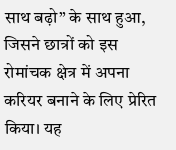साथ बढ़ो” के साथ हुआ, जिसने छात्रों को इस रोमांचक क्षेत्र में अपना करियर बनाने के लिए प्रेरित किया। यह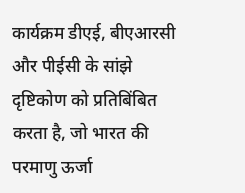कार्यक्रम डीएई, बीएआरसी और पीईसी के सांझे दृष्टिकोण को प्रतिबिंबित करता है, जो भारत की परमाणु ऊर्जा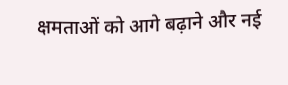क्षमताओं को आगे बढ़ाने और नई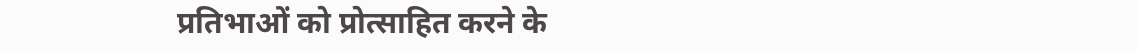प्रतिभाओं को प्रोत्साहित करने के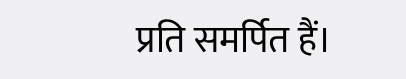प्रति समर्पित हैं।